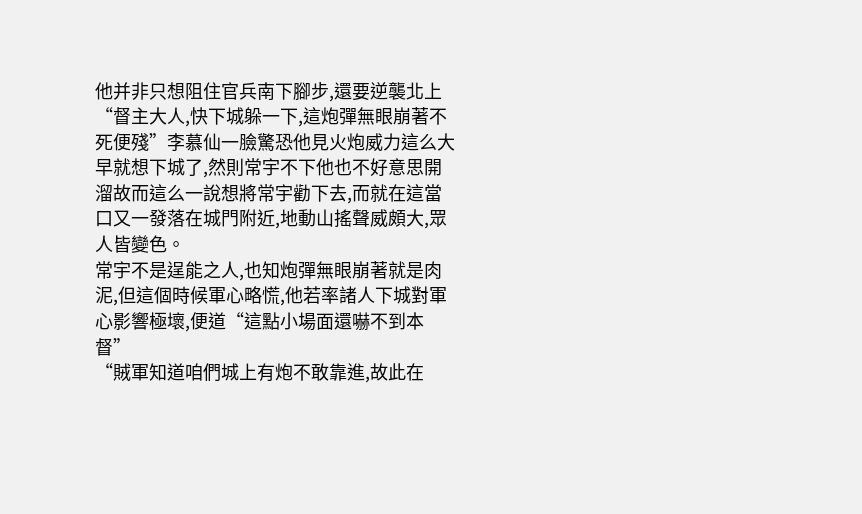他并非只想阻住官兵南下腳步,還要逆襲北上
“督主大人,快下城躲一下,這炮彈無眼崩著不死便殘”李慕仙一臉驚恐他見火炮威力這么大早就想下城了,然則常宇不下他也不好意思開溜故而這么一說想將常宇勸下去,而就在這當口又一發落在城門附近,地動山搖聲威頗大,眾人皆變色。
常宇不是逞能之人,也知炮彈無眼崩著就是肉泥,但這個時候軍心略慌,他若率諸人下城對軍心影響極壞,便道“這點小場面還嚇不到本督”
“賊軍知道咱們城上有炮不敢靠進,故此在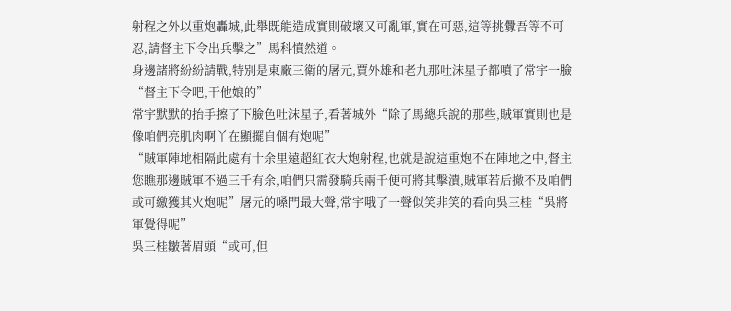射程之外以重炮轟城,此舉既能造成實則破壞又可亂軍,實在可惡,這等挑釁吾等不可忍,請督主下令出兵擊之”馬科憤然道。
身邊諸將紛紛請戰,特別是東廠三衛的屠元,賈外雄和老九那吐沫星子都噴了常宇一臉“督主下令吧,干他娘的”
常宇默默的抬手擦了下臉色吐沫星子,看著城外“除了馬總兵說的那些,賊軍實則也是像咱們亮肌肉啊丫在顯擺自個有炮呢”
“賊軍陣地相隔此處有十余里遠超紅衣大炮射程,也就是說這重炮不在陣地之中,督主您瞧那邊賊軍不過三千有余,咱們只需發騎兵兩千便可將其擊潰,賊軍若后撤不及咱們或可繳獲其火炮呢”屠元的嗓門最大聲,常宇哦了一聲似笑非笑的看向吳三桂“吳將軍覺得呢”
吳三桂皺著眉頭“或可,但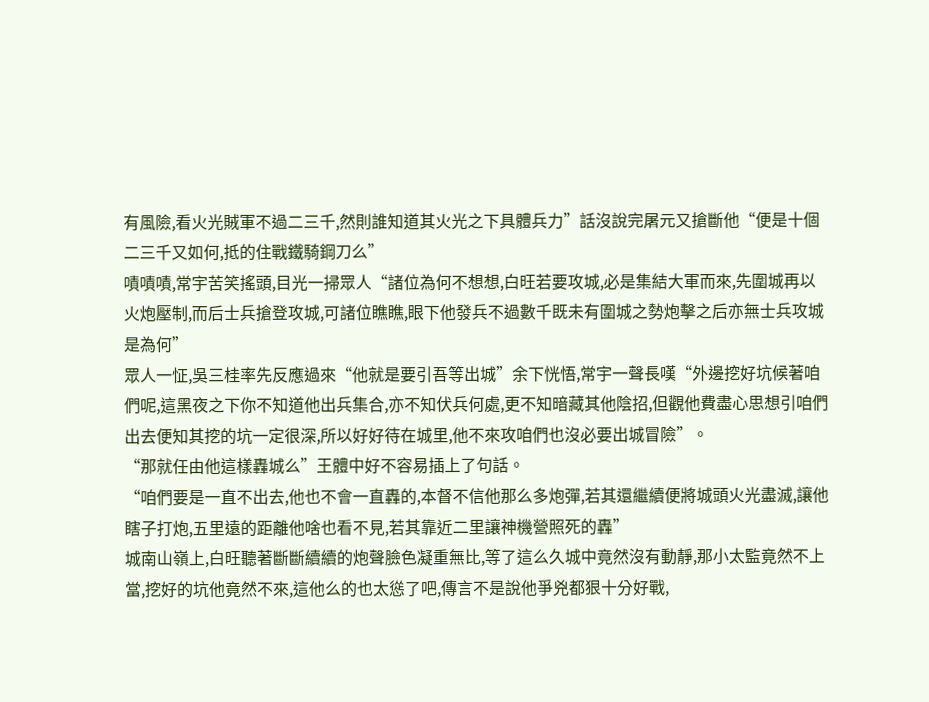有風險,看火光賊軍不過二三千,然則誰知道其火光之下具體兵力”話沒說完屠元又搶斷他“便是十個二三千又如何,抵的住戰鐵騎鋼刀么”
嘖嘖嘖,常宇苦笑搖頭,目光一掃眾人“諸位為何不想想,白旺若要攻城,必是集結大軍而來,先圍城再以火炮壓制,而后士兵搶登攻城,可諸位瞧瞧,眼下他發兵不過數千既未有圍城之勢炮擊之后亦無士兵攻城是為何”
眾人一怔,吳三桂率先反應過來“他就是要引吾等出城”余下恍悟,常宇一聲長嘆“外邊挖好坑候著咱們呢,這黑夜之下你不知道他出兵集合,亦不知伏兵何處,更不知暗藏其他陰招,但觀他費盡心思想引咱們出去便知其挖的坑一定很深,所以好好待在城里,他不來攻咱們也沒必要出城冒險”。
“那就任由他這樣轟城么”王體中好不容易插上了句話。
“咱們要是一直不出去,他也不會一直轟的,本督不信他那么多炮彈,若其還繼續便將城頭火光盡滅,讓他瞎子打炮,五里遠的距離他啥也看不見,若其靠近二里讓神機營照死的轟”
城南山嶺上,白旺聽著斷斷續續的炮聲臉色凝重無比,等了這么久城中竟然沒有動靜,那小太監竟然不上當,挖好的坑他竟然不來,這他么的也太慫了吧,傳言不是說他爭兇都狠十分好戰,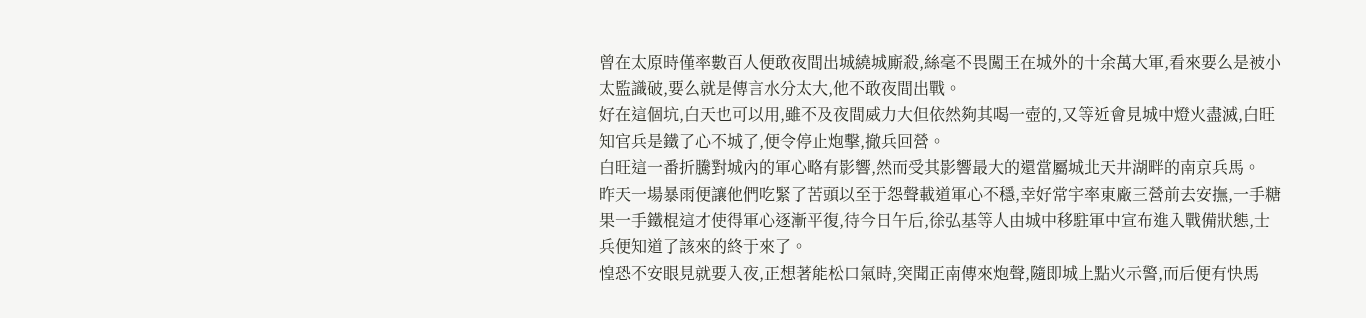曾在太原時僅率數百人便敢夜間出城繞城廝殺,絲毫不畏闖王在城外的十余萬大軍,看來要么是被小太監識破,要么就是傳言水分太大,他不敢夜間出戰。
好在這個坑,白天也可以用,雖不及夜間威力大但依然夠其喝一壺的,又等近會見城中燈火盡滅,白旺知官兵是鐵了心不城了,便令停止炮擊,撤兵回營。
白旺這一番折騰對城內的軍心略有影響,然而受其影響最大的還當屬城北天井湖畔的南京兵馬。
昨天一場暴雨便讓他們吃緊了苦頭以至于怨聲載道軍心不穩,幸好常宇率東廠三營前去安撫,一手糖果一手鐵棍這才使得軍心逐漸平復,待今日午后,徐弘基等人由城中移駐軍中宣布進入戰備狀態,士兵便知道了該來的終于來了。
惶恐不安眼見就要入夜,正想著能松口氣時,突聞正南傳來炮聲,隨即城上點火示警,而后便有快馬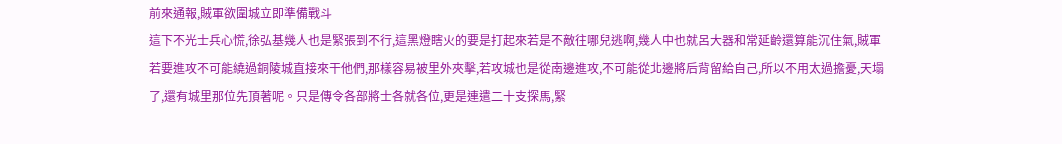前來通報,賊軍欲圍城立即準備戰斗
這下不光士兵心慌,徐弘基幾人也是緊張到不行,這黑燈瞎火的要是打起來若是不敵往哪兒逃啊,幾人中也就呂大器和常延齡還算能沉住氣,賊軍若要進攻不可能繞過銅陵城直接來干他們,那樣容易被里外夾擊,若攻城也是從南邊進攻,不可能從北邊將后背留給自己,所以不用太過擔憂,天塌了,還有城里那位先頂著呢。只是傳令各部將士各就各位,更是連遣二十支探馬,緊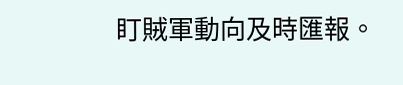盯賊軍動向及時匯報。